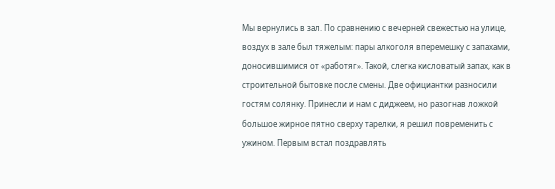Мы вернулись в зал. По сравнению с вечерней свежестью на улице, воздух в зале был тяжелым: пары алкоголя вперемешку с запахами, доносившимися от «работяг». Такой, слегка кисловатый запах, как в строительной бытовке после смены. Две официантки разносили гостям солянку. Принесли и нам с диджеем, но разогнав ложкой большое жирное пятно сверху тарелки, я решил повременить с ужином. Первым встал поздравлять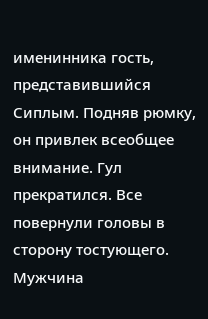именинника гость, представившийся Сиплым. Подняв рюмку, он привлек всеобщее внимание. Гул прекратился. Все повернули головы в сторону тостующего. Мужчина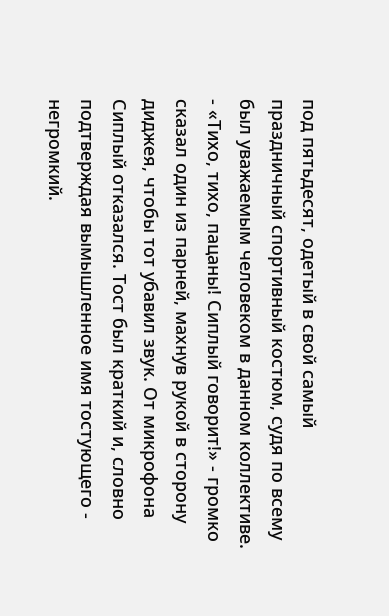под пятьдесят, одетый в свой самый праздничный спортивный костюм, судя по всему был уважаемым человеком в данном коллективе. - «Тихо, тихо, пацаны! Сиплый говорит!» - громко сказал один из парней, махнув рукой в сторону диджея, чтобы тот убавил звук. От микрофона Сиплый отказался. Тост был краткий и, словно подтверждая вымышленное имя тостующего - негромкий.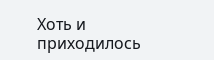Хоть и приходилось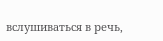вслушиваться в речь,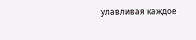улавливая каждое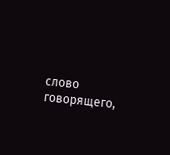слово говорящего,